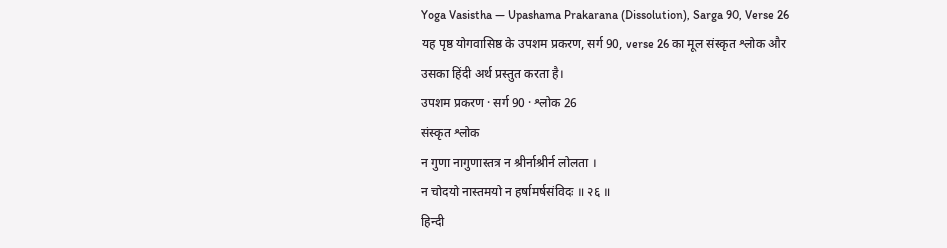Yoga Vasistha — Upashama Prakarana (Dissolution), Sarga 90, Verse 26
यह पृष्ठ योगवासिष्ठ के उपशम प्रकरण, सर्ग 90, verse 26 का मूल संस्कृत श्लोक और उसका हिंदी अर्थ प्रस्तुत करता है।
उपशम प्रकरण · सर्ग 90 · श्लोक 26
संस्कृत श्लोक
न गुणा नागुणास्तत्र न श्रीर्नाश्रीर्न लोलता ।
न चोदयो नास्तमयो न हर्षामर्षसंविदः ॥ २६ ॥
हिन्दी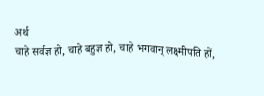अर्थ
चाहे सर्वज्ञ हो, चाहे बहुज्ञ हो, चाहे भगवान् लक्ष्मीपति हों,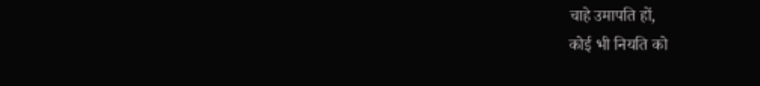चाहे उमापति हों,
कोई भी नियति को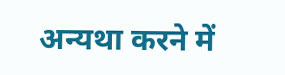अन्यथा करने में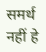समर्थ नहीं हे